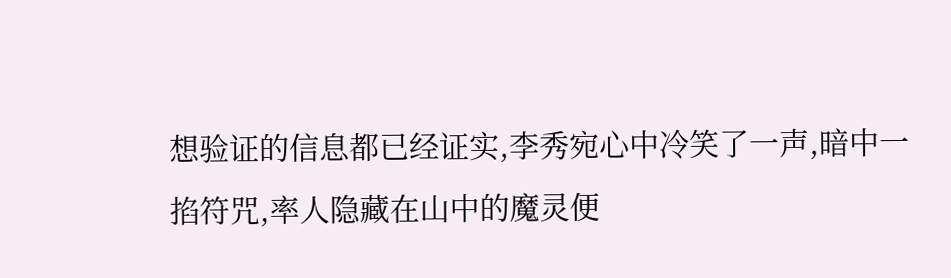想验证的信息都已经证实,李秀宛心中冷笑了一声,暗中一掐符咒,率人隐藏在山中的魔灵便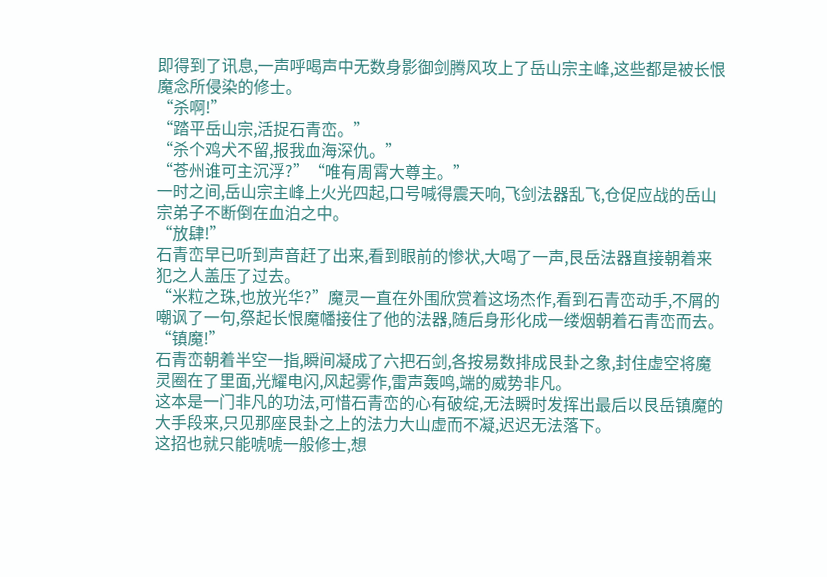即得到了讯息,一声呼喝声中无数身影御剑腾风攻上了岳山宗主峰,这些都是被长恨魔念所侵染的修士。
“杀啊!”
“踏平岳山宗,活捉石青峦。”
“杀个鸡犬不留,报我血海深仇。”
“苍州谁可主沉浮?”“唯有周霄大尊主。”
一时之间,岳山宗主峰上火光四起,口号喊得震天响,飞剑法器乱飞,仓促应战的岳山宗弟子不断倒在血泊之中。
“放肆!”
石青峦早已听到声音赶了出来,看到眼前的惨状,大喝了一声,艮岳法器直接朝着来犯之人盖压了过去。
“米粒之珠,也放光华?”魔灵一直在外围欣赏着这场杰作,看到石青峦动手,不屑的嘲讽了一句,祭起长恨魔幡接住了他的法器,随后身形化成一缕烟朝着石青峦而去。
“镇魔!”
石青峦朝着半空一指,瞬间凝成了六把石剑,各按易数排成艮卦之象,封住虚空将魔灵圈在了里面,光耀电闪,风起雾作,雷声轰鸣,端的威势非凡。
这本是一门非凡的功法,可惜石青峦的心有破绽,无法瞬时发挥出最后以艮岳镇魔的大手段来,只见那座艮卦之上的法力大山虚而不凝,迟迟无法落下。
这招也就只能唬唬一般修士,想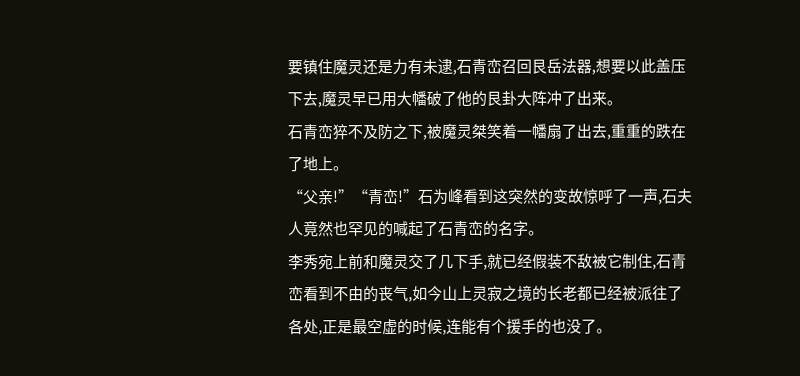要镇住魔灵还是力有未逮,石青峦召回艮岳法器,想要以此盖压下去,魔灵早已用大幡破了他的艮卦大阵冲了出来。
石青峦猝不及防之下,被魔灵桀笑着一幡扇了出去,重重的跌在了地上。
“父亲!”“青峦!”石为峰看到这突然的变故惊呼了一声,石夫人竟然也罕见的喊起了石青峦的名字。
李秀宛上前和魔灵交了几下手,就已经假装不敌被它制住,石青峦看到不由的丧气,如今山上灵寂之境的长老都已经被派往了各处,正是最空虚的时候,连能有个援手的也没了。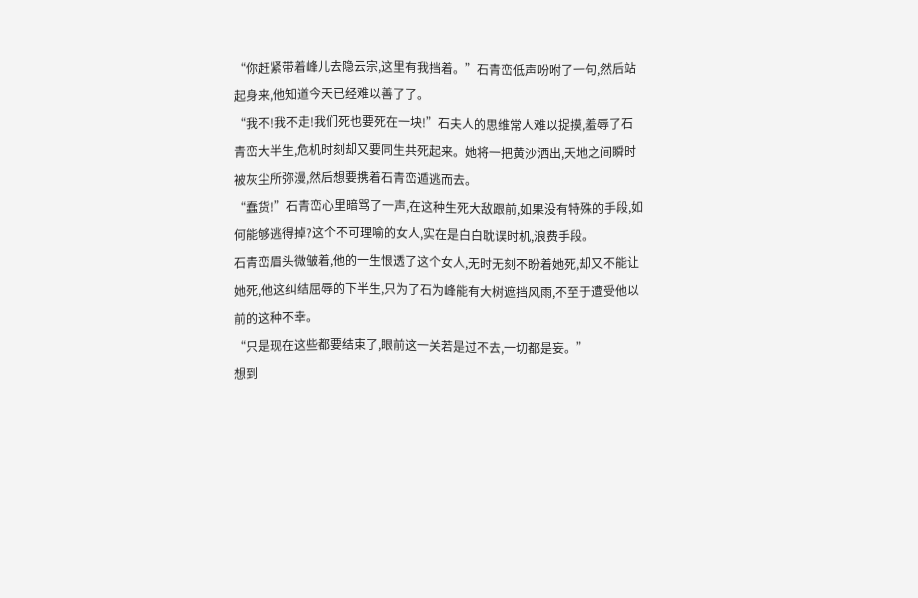“你赶紧带着峰儿去隐云宗,这里有我挡着。”石青峦低声吩咐了一句,然后站起身来,他知道今天已经难以善了了。
“我不!我不走!我们死也要死在一块!”石夫人的思维常人难以捉摸,羞辱了石青峦大半生,危机时刻却又要同生共死起来。她将一把黄沙洒出,天地之间瞬时被灰尘所弥漫,然后想要携着石青峦遁逃而去。
“蠢货!”石青峦心里暗骂了一声,在这种生死大敌跟前,如果没有特殊的手段,如何能够逃得掉?这个不可理喻的女人,实在是白白耽误时机,浪费手段。
石青峦眉头微皱着,他的一生恨透了这个女人,无时无刻不盼着她死,却又不能让她死,他这纠结屈辱的下半生,只为了石为峰能有大树遮挡风雨,不至于遭受他以前的这种不幸。
“只是现在这些都要结束了,眼前这一关若是过不去,一切都是妄。”
想到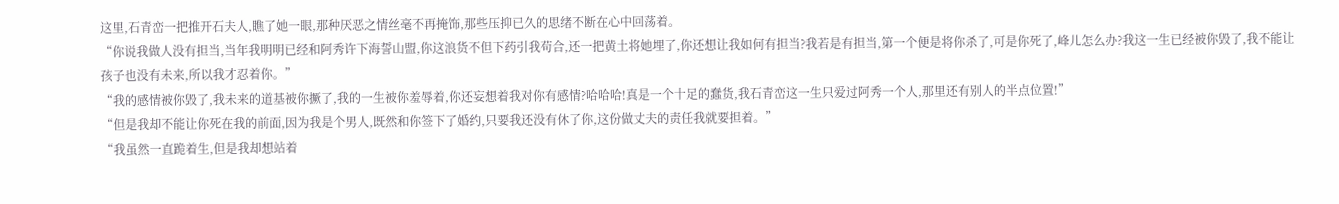这里,石青峦一把推开石夫人,瞧了她一眼,那种厌恶之情丝毫不再掩饰,那些压抑已久的思绪不断在心中回荡着。
“你说我做人没有担当,当年我明明已经和阿秀许下海誓山盟,你这浪货不但下药引我苟合,还一把黄土将她埋了,你还想让我如何有担当?我若是有担当,第一个便是将你杀了,可是你死了,峰儿怎么办?我这一生已经被你毁了,我不能让孩子也没有未来,所以我才忍着你。”
“我的感情被你毁了,我未来的道基被你撅了,我的一生被你羞辱着,你还妄想着我对你有感情?哈哈哈!真是一个十足的蠢货,我石青峦这一生只爱过阿秀一个人,那里还有别人的半点位置!”
“但是我却不能让你死在我的前面,因为我是个男人,既然和你签下了婚约,只要我还没有休了你,这份做丈夫的责任我就要担着。”
“我虽然一直跪着生,但是我却想站着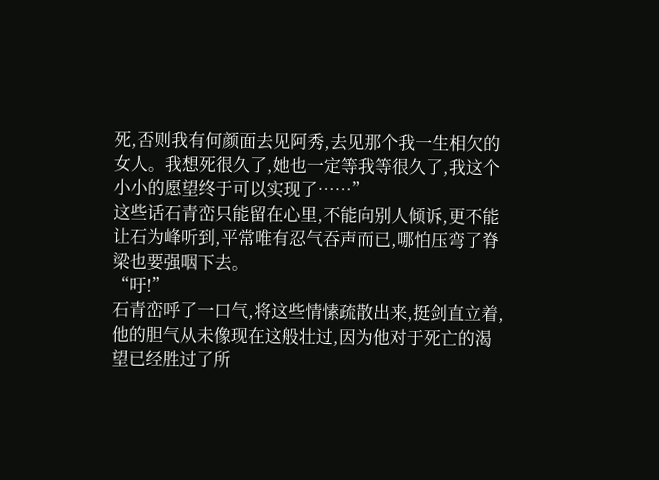死,否则我有何颜面去见阿秀,去见那个我一生相欠的女人。我想死很久了,她也一定等我等很久了,我这个小小的愿望终于可以实现了……”
这些话石青峦只能留在心里,不能向别人倾诉,更不能让石为峰听到,平常唯有忍气吞声而已,哪怕压弯了脊梁也要强咽下去。
“吁!”
石青峦呼了一口气,将这些情愫疏散出来,挺剑直立着,他的胆气从未像现在这般壮过,因为他对于死亡的渴望已经胜过了所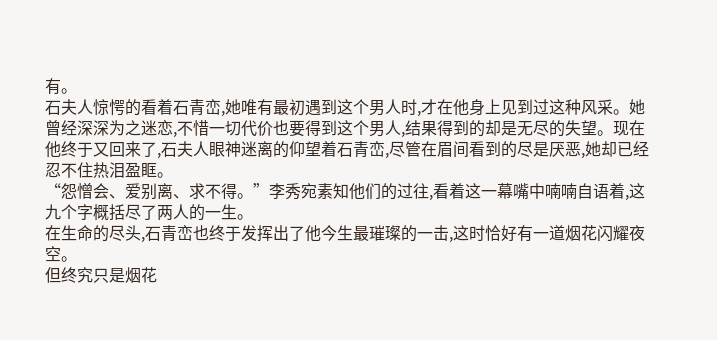有。
石夫人惊愕的看着石青峦,她唯有最初遇到这个男人时,才在他身上见到过这种风采。她曾经深深为之迷恋,不惜一切代价也要得到这个男人,结果得到的却是无尽的失望。现在他终于又回来了,石夫人眼神迷离的仰望着石青峦,尽管在眉间看到的尽是厌恶,她却已经忍不住热泪盈眶。
“怨憎会、爱别离、求不得。”李秀宛素知他们的过往,看着这一幕嘴中喃喃自语着,这九个字概括尽了两人的一生。
在生命的尽头,石青峦也终于发挥出了他今生最璀璨的一击,这时恰好有一道烟花闪耀夜空。
但终究只是烟花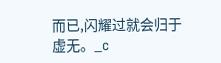而已,闪耀过就会归于虚无。_c